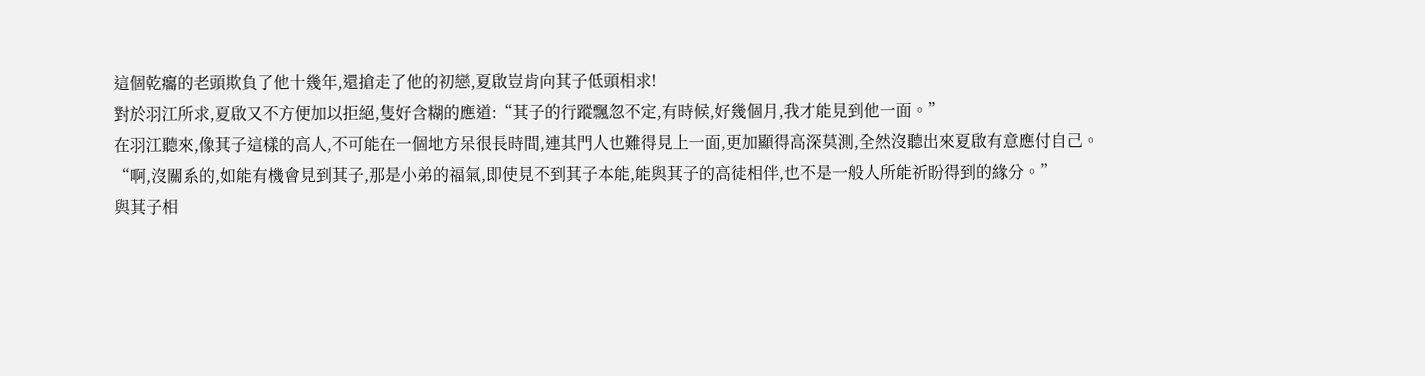這個乾癟的老頭欺負了他十幾年,還搶走了他的初戀,夏啟豈肯向萁子低頭相求!
對於羽江所求,夏啟又不方便加以拒絕,隻好含糊的應道:“萁子的行蹤飄忽不定,有時候,好幾個月,我才能見到他一面。”
在羽江聽來,像萁子這樣的高人,不可能在一個地方呆很長時間,連其門人也難得見上一面,更加顯得高深莫測,全然沒聽出來夏啟有意應付自己。
“啊,沒關系的,如能有機會見到萁子,那是小弟的福氣,即使見不到萁子本能,能與萁子的高徒相伴,也不是一般人所能祈盼得到的緣分。”
與萁子相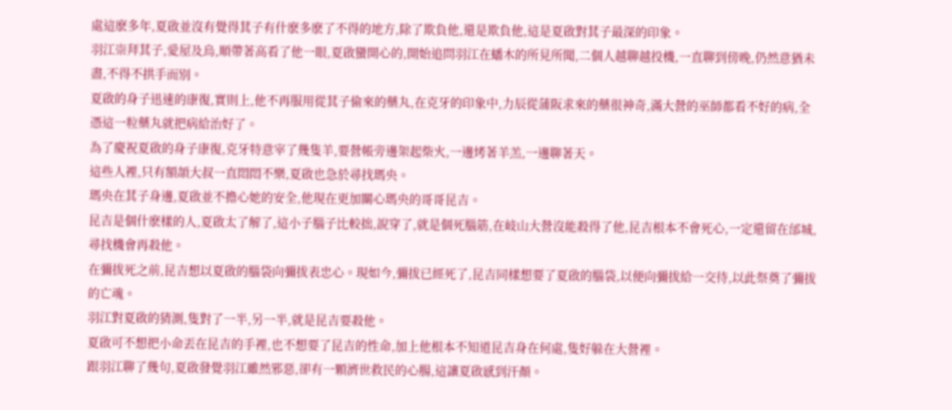處這麽多年,夏啟並沒有覺得萁子有什麽多麽了不得的地方,除了欺負他,還是欺負他,這是夏啟對萁子最深的印象。
羽江崇拜萁子,愛屋及烏,順帶著高看了他一眼,夏啟蠻開心的,開始追問羽江在蟠木的所見所聞,二個人越聊越投機,一直聊到傍晚,仍然意猶未盡,不得不拱手而別。
夏啟的身子迅速的康復,實則上,他不再服用從萁子偷來的藥丸,在克牙的印象中,力辰從蒲阪求來的藥很神奇,滿大營的巫師都看不好的病,全憑這一粒藥丸就把病給治好了。
為了慶祝夏啟的身子康復,克牙特意宰了幾隻羊,要營帳旁邊架起柴火,一邊烤著羊羔,一邊聊著天。
這些人裡,只有額頡大叔一直悶悶不樂,夏啟也急於尋找瑪央。
瑪央在萁子身邊,夏啟並不擔心她的安全,他現在更加關心瑪央的哥哥昆吉。
昆吉是個什麽樣的人,夏啟太了解了,這小子腦子比較拙,說穿了,就是個死腦筋,在岐山大營沒能殺得了他,昆吉根本不會死心,一定還留在邰城,尋找機會再殺他。
在彌拔死之前,昆吉想以夏啟的腦袋向彌拔表忠心。現如今,彌拔已經死了,昆吉同樣想要了夏啟的腦袋,以便向彌拔給一交待,以此祭奠了彌拔的亡魂。
羽江對夏啟的猜測,隻對了一半,另一半,就是昆吉要殺他。
夏啟可不想把小命丟在昆吉的手裡,也不想要了昆吉的性命,加上他根本不知道昆吉身在何處,隻好躲在大營裡。
跟羽江聊了幾句,夏啟發覺羽江雖然邪惡,卻有一顆濟世救民的心腸,這讓夏啟感到汗顏。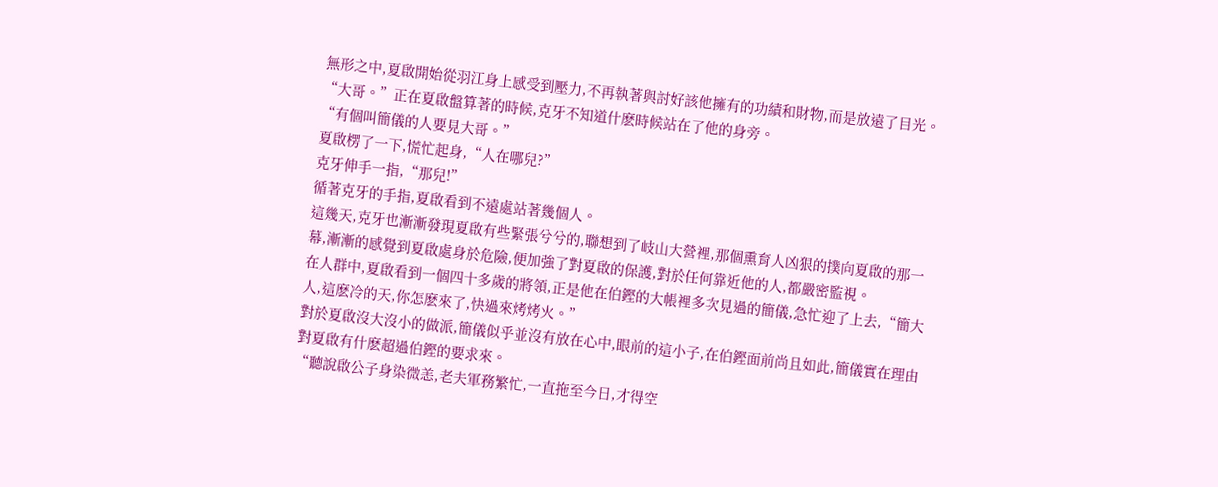無形之中,夏啟開始從羽江身上感受到壓力,不再執著與討好該他擁有的功績和財物,而是放遠了目光。
“大哥。”正在夏啟盤算著的時候,克牙不知道什麽時候站在了他的身旁。
“有個叫簡儀的人要見大哥。”
夏啟楞了一下,慌忙起身,“人在哪兒?”
克牙伸手一指,“那兒!”
循著克牙的手指,夏啟看到不遠處站著幾個人。
這幾天,克牙也漸漸發現夏啟有些緊張兮兮的,聯想到了岐山大營裡,那個熏育人凶狠的撲向夏啟的那一幕,漸漸的感覺到夏啟處身於危險,便加強了對夏啟的保護,對於任何靠近他的人,都嚴密監視。
在人群中,夏啟看到一個四十多歲的將領,正是他在伯鏗的大帳裡多次見過的簡儀,急忙迎了上去,“簡大人,這麽冷的天,你怎麽來了,快過來烤烤火。”
對於夏啟沒大沒小的做派,簡儀似乎並沒有放在心中,眼前的這小子,在伯鏗面前尚且如此,簡儀實在理由對夏啟有什麽超過伯鏗的要求來。
“聽說啟公子身染微恙,老夫軍務繁忙,一直拖至今日,才得空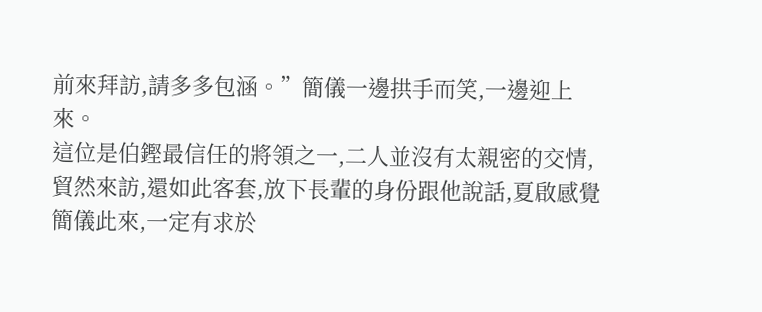前來拜訪,請多多包涵。”簡儀一邊拱手而笑,一邊迎上來。
這位是伯鏗最信任的將領之一,二人並沒有太親密的交情,貿然來訪,還如此客套,放下長輩的身份跟他說話,夏啟感覺簡儀此來,一定有求於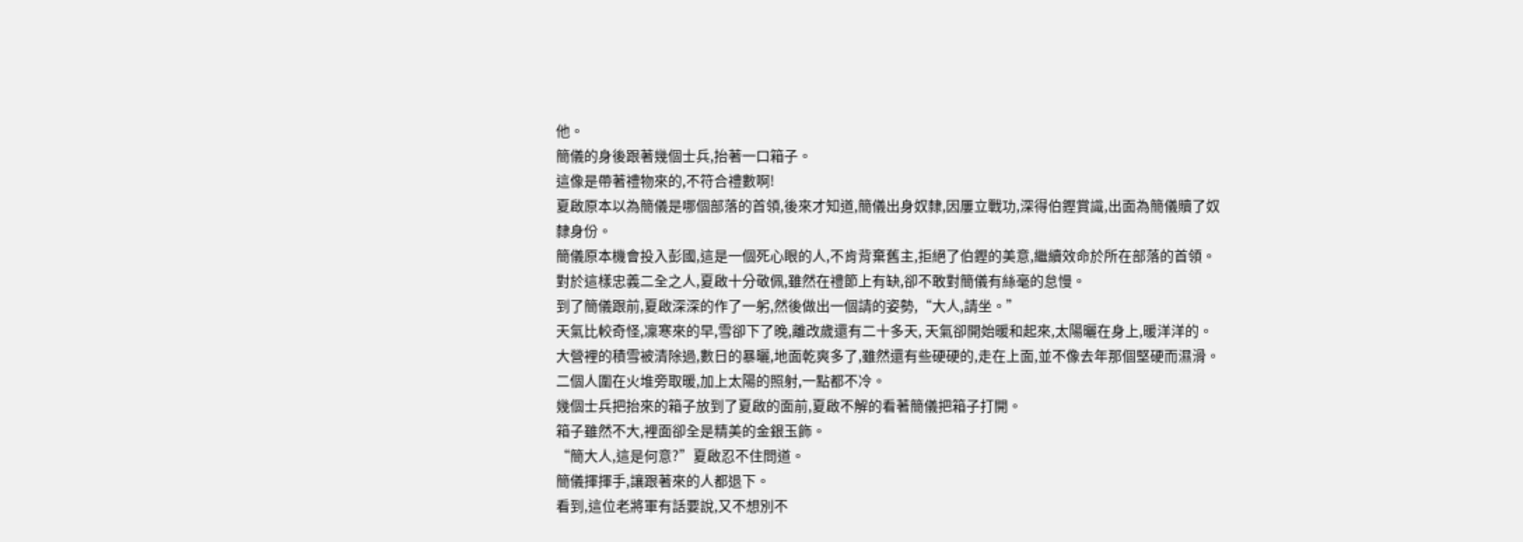他。
簡儀的身後跟著幾個士兵,抬著一口箱子。
這像是帶著禮物來的,不符合禮數啊!
夏啟原本以為簡儀是哪個部落的首領,後來才知道,簡儀出身奴隸,因屢立戰功,深得伯鏗賞識,出面為簡儀贖了奴隸身份。
簡儀原本機會投入彭國,這是一個死心眼的人,不肯背棄舊主,拒絕了伯鏗的美意,繼續效命於所在部落的首領。
對於這樣忠義二全之人,夏啟十分敬佩,雖然在禮節上有缺,卻不敢對簡儀有絲毫的怠慢。
到了簡儀跟前,夏啟深深的作了一躬,然後做出一個請的姿勢,“大人,請坐。”
天氣比較奇怪,凜寒來的早,雪卻下了晚,離改歲還有二十多天, 天氣卻開始暖和起來,太陽曬在身上,暖洋洋的。
大營裡的積雪被清除過,數日的暴曬,地面乾爽多了,雖然還有些硬硬的,走在上面,並不像去年那個堅硬而濕滑。
二個人圍在火堆旁取暖,加上太陽的照射,一點都不冷。
幾個士兵把抬來的箱子放到了夏啟的面前,夏啟不解的看著簡儀把箱子打開。
箱子雖然不大,裡面卻全是精美的金銀玉飾。
“簡大人,這是何意?”夏啟忍不住問道。
簡儀揮揮手,讓跟著來的人都退下。
看到,這位老將軍有話要說,又不想別不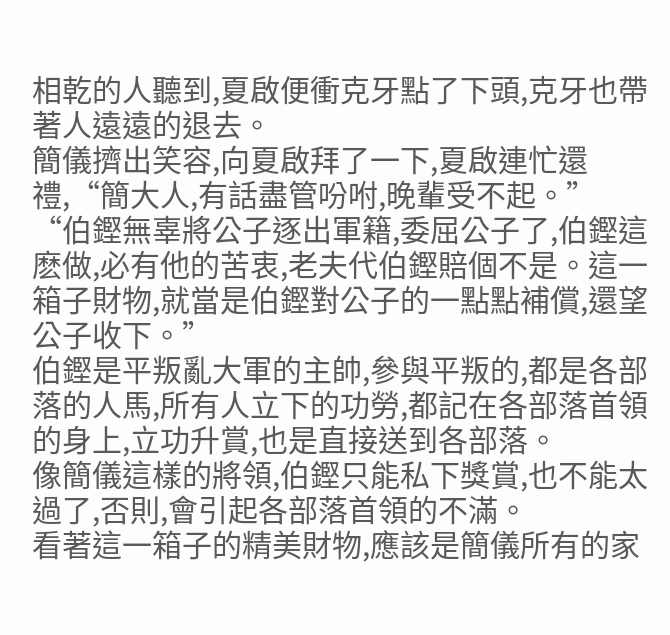相乾的人聽到,夏啟便衝克牙點了下頭,克牙也帶著人遠遠的退去。
簡儀擠出笑容,向夏啟拜了一下,夏啟連忙還禮,“簡大人,有話盡管吩咐,晚輩受不起。”
“伯鏗無辜將公子逐出軍籍,委屈公子了,伯鏗這麽做,必有他的苦衷,老夫代伯鏗賠個不是。這一箱子財物,就當是伯鏗對公子的一點點補償,還望公子收下。”
伯鏗是平叛亂大軍的主帥,參與平叛的,都是各部落的人馬,所有人立下的功勞,都記在各部落首領的身上,立功升賞,也是直接送到各部落。
像簡儀這樣的將領,伯鏗只能私下獎賞,也不能太過了,否則,會引起各部落首領的不滿。
看著這一箱子的精美財物,應該是簡儀所有的家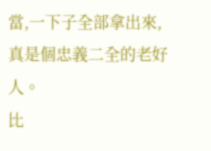當,一下子全部拿出來,真是個忠義二全的老好人。
比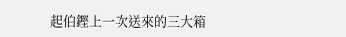起伯鏗上一次送來的三大箱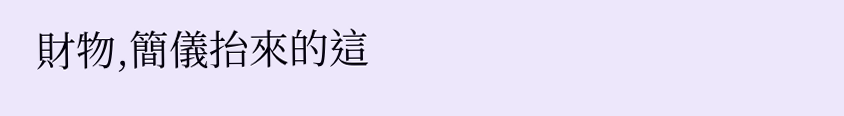財物,簡儀抬來的這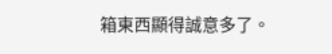箱東西顯得誠意多了。